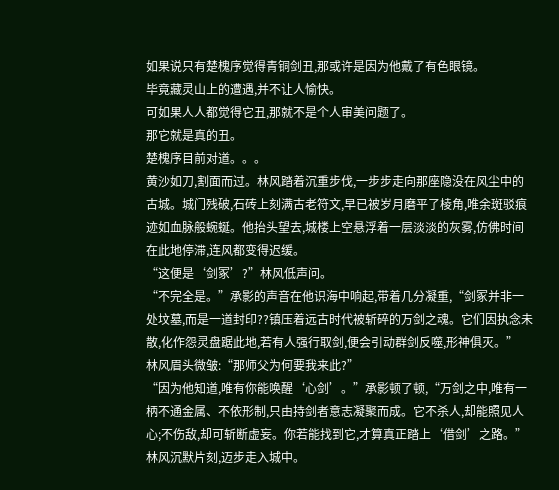如果说只有楚槐序觉得青铜剑丑,那或许是因为他戴了有色眼镜。
毕竟藏灵山上的遭遇,并不让人愉快。
可如果人人都觉得它丑,那就不是个人审美问题了。
那它就是真的丑。
楚槐序目前对道。。。
黄沙如刀,割面而过。林风踏着沉重步伐,一步步走向那座隐没在风尘中的古城。城门残破,石砖上刻满古老符文,早已被岁月磨平了棱角,唯余斑驳痕迹如血脉般蜿蜒。他抬头望去,城楼上空悬浮着一层淡淡的灰雾,仿佛时间在此地停滞,连风都变得迟缓。
“这便是‘剑冢’?”林风低声问。
“不完全是。”承影的声音在他识海中响起,带着几分凝重,“剑冢并非一处坟墓,而是一道封印??镇压着远古时代被斩碎的万剑之魂。它们因执念未散,化作怨灵盘踞此地,若有人强行取剑,便会引动群剑反噬,形神俱灭。”
林风眉头微皱:“那师父为何要我来此?”
“因为他知道,唯有你能唤醒‘心剑’。”承影顿了顿,“万剑之中,唯有一柄不通金属、不依形制,只由持剑者意志凝聚而成。它不杀人,却能照见人心;不伤敌,却可斩断虚妄。你若能找到它,才算真正踏上‘借剑’之路。”
林风沉默片刻,迈步走入城中。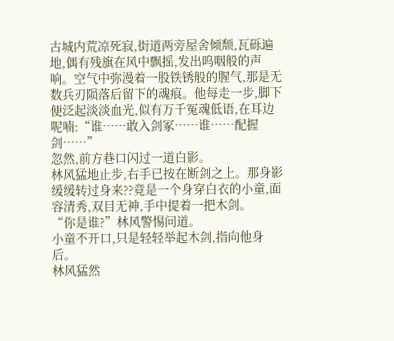古城内荒凉死寂,街道两旁屋舍倾颓,瓦砾遍地,偶有残旗在风中飘摇,发出呜咽般的声响。空气中弥漫着一股铁锈般的腥气,那是无数兵刃陨落后留下的魂痕。他每走一步,脚下便泛起淡淡血光,似有万千冤魂低语,在耳边呢喃:“谁……敢入剑冢……谁……配握剑……”
忽然,前方巷口闪过一道白影。
林风猛地止步,右手已按在断剑之上。那身影缓缓转过身来??竟是一个身穿白衣的小童,面容清秀,双目无神,手中提着一把木剑。
“你是谁?”林风警惕问道。
小童不开口,只是轻轻举起木剑,指向他身后。
林风猛然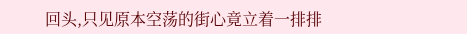回头,只见原本空荡的街心竟立着一排排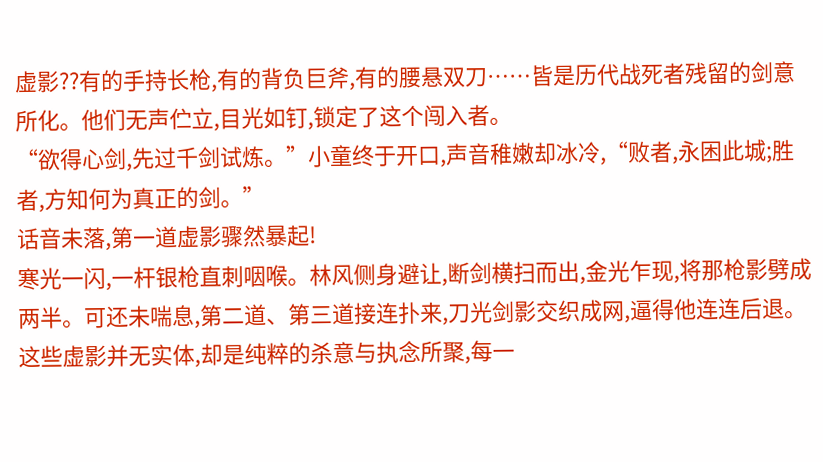虚影??有的手持长枪,有的背负巨斧,有的腰悬双刀……皆是历代战死者残留的剑意所化。他们无声伫立,目光如钉,锁定了这个闯入者。
“欲得心剑,先过千剑试炼。”小童终于开口,声音稚嫩却冰冷,“败者,永困此城;胜者,方知何为真正的剑。”
话音未落,第一道虚影骤然暴起!
寒光一闪,一杆银枪直刺咽喉。林风侧身避让,断剑横扫而出,金光乍现,将那枪影劈成两半。可还未喘息,第二道、第三道接连扑来,刀光剑影交织成网,逼得他连连后退。
这些虚影并无实体,却是纯粹的杀意与执念所聚,每一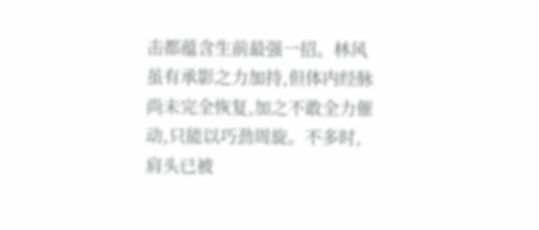击都蕴含生前最强一招。林风虽有承影之力加持,但体内经脉尚未完全恢复,加之不敢全力催动,只能以巧劲周旋。不多时,肩头已被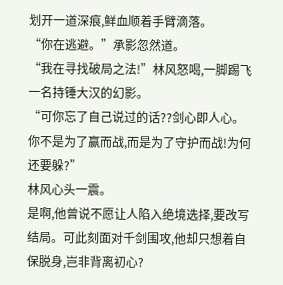划开一道深痕,鲜血顺着手臂滴落。
“你在逃避。”承影忽然道。
“我在寻找破局之法!”林风怒喝,一脚踢飞一名持锤大汉的幻影。
“可你忘了自己说过的话??剑心即人心。你不是为了赢而战,而是为了守护而战!为何还要躲?”
林风心头一震。
是啊,他曾说不愿让人陷入绝境选择,要改写结局。可此刻面对千剑围攻,他却只想着自保脱身,岂非背离初心?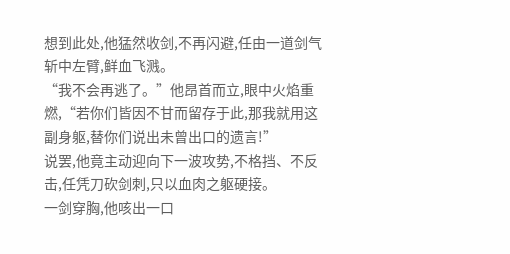想到此处,他猛然收剑,不再闪避,任由一道剑气斩中左臂,鲜血飞溅。
“我不会再逃了。”他昂首而立,眼中火焰重燃,“若你们皆因不甘而留存于此,那我就用这副身躯,替你们说出未曾出口的遗言!”
说罢,他竟主动迎向下一波攻势,不格挡、不反击,任凭刀砍剑刺,只以血肉之躯硬接。
一剑穿胸,他咳出一口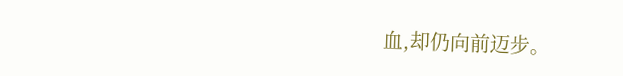血,却仍向前迈步。